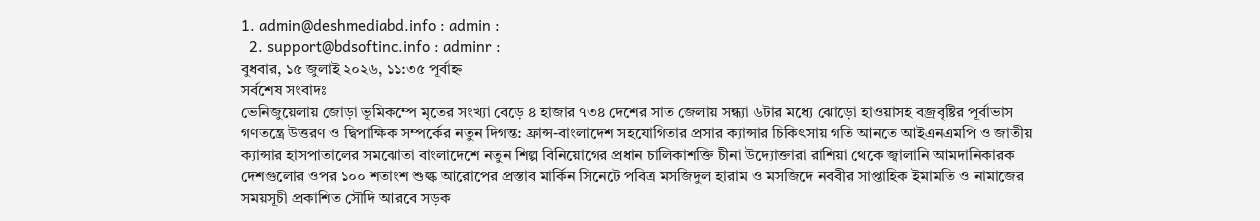1. admin@deshmediabd.info : admin :
  2. support@bdsoftinc.info : adminr :
বুধবার, ১৫ জুলাই ২০২৬, ১১:৩৫ পূর্বাহ্ন
সর্বশেষ সংবাদঃ
ভেনিজুয়েলায় জোড়া ভূমিকম্পে মৃতের সংখ্যা বেড়ে ৪ হাজার ৭৩৪ দেশের সাত জেলায় সন্ধ্যা ৬টার মধ্যে ঝোড়ো হাওয়াসহ বজ্রবৃষ্টির পূর্বাভাস গণতন্ত্রে উত্তরণ ও দ্বিপাক্ষিক সম্পর্কের নতুন দিগন্ত: ফ্রান্স-বাংলাদেশ সহযোগিতার প্রসার ক্যান্সার চিকিৎসায় গতি আনতে আইএনএমপি ও জাতীয় ক্যান্সার হাসপাতালের সমঝোতা বাংলাদেশে নতুন শিল্প বিনিয়োগের প্রধান চালিকাশক্তি চীনা উদ্যোক্তারা রাশিয়া থেকে জ্বালানি আমদানিকারক দেশগুলোর ওপর ১০০ শতাংশ শুল্ক আরোপের প্রস্তাব মার্কিন সিনেটে পবিত্র মসজিদুল হারাম ও মসজিদে নববীর সাপ্তাহিক ইমামতি ও নামাজের সময়সূচী প্রকাশিত সৌদি আরবে সড়ক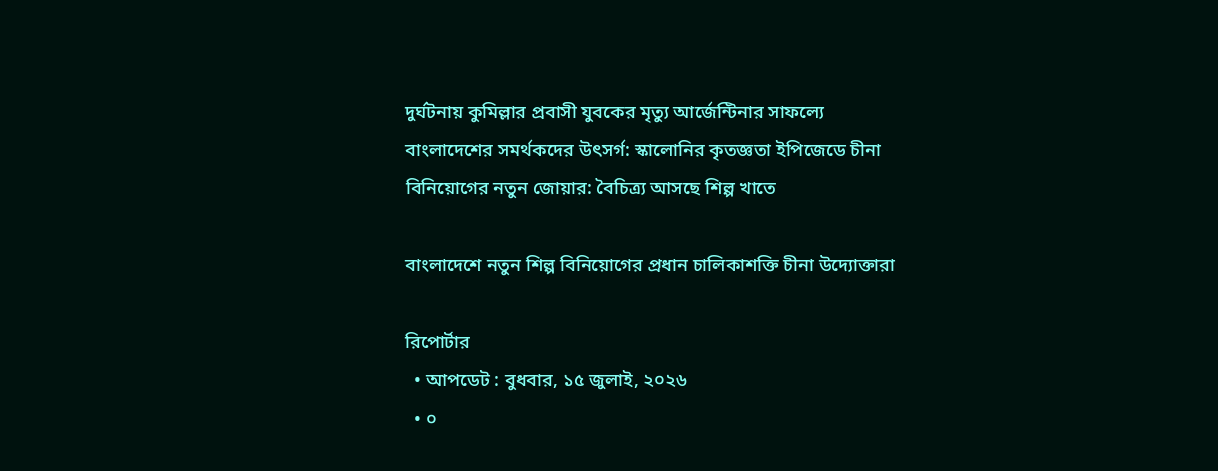দুর্ঘটনায় কুমিল্লার প্রবাসী যুবকের মৃত্যু আর্জেন্টিনার সাফল্যে বাংলাদেশের সমর্থকদের উৎসর্গ: স্কালোনির কৃতজ্ঞতা ইপিজেডে চীনা বিনিয়োগের নতুন জোয়ার: বৈচিত্র্য আসছে শিল্প খাতে

বাংলাদেশে নতুন শিল্প বিনিয়োগের প্রধান চালিকাশক্তি চীনা উদ্যোক্তারা

রিপোর্টার
  • আপডেট : বুধবার, ১৫ জুলাই, ২০২৬
  • ০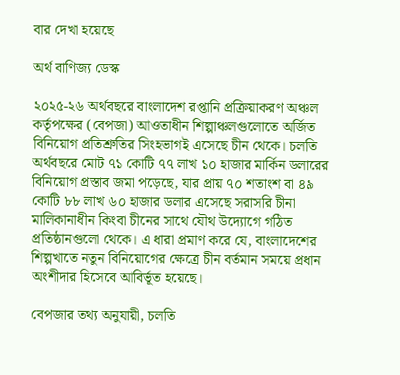বার দেখা হয়েছে

অর্থ বাণিজ্য ডেস্ক

২০২৫-২৬ অর্থবছরে বাংলাদেশ রপ্তানি প্রক্রিয়াকরণ অঞ্চল কর্তৃপক্ষের (বেপজা) আওতাধীন শিল্পাঞ্চলগুলোতে অর্জিত বিনিয়োগ প্রতিশ্রুতির সিংহভাগই এসেছে চীন থেকে। চলতি অর্থবছরে মোট ৭১ কোটি ৭৭ লাখ ১০ হাজার মার্কিন ডলারের বিনিয়োগ প্রস্তাব জমা পড়েছে, যার প্রায় ৭০ শতাংশ বা ৪৯ কোটি ৮৮ লাখ ৬০ হাজার ডলার এসেছে সরাসরি চীনা মালিকানাধীন কিংবা চীনের সাথে যৌথ উদ্যোগে গঠিত প্রতিষ্ঠানগুলো থেকে। এ ধারা প্রমাণ করে যে, বাংলাদেশের শিল্পখাতে নতুন বিনিয়োগের ক্ষেত্রে চীন বর্তমান সময়ে প্রধান অংশীদার হিসেবে আবির্ভূত হয়েছে।

বেপজার তথ্য অনুযায়ী, চলতি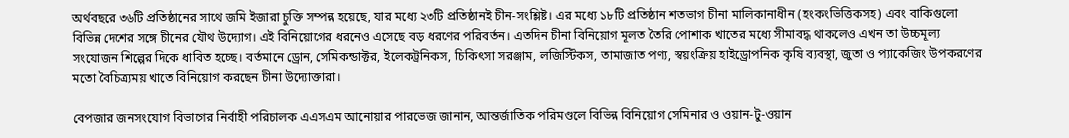অর্থবছরে ৩৬টি প্রতিষ্ঠানের সাথে জমি ইজারা চুক্তি সম্পন্ন হয়েছে, যার মধ্যে ২৩টি প্রতিষ্ঠানই চীন-সংশ্লিষ্ট। এর মধ্যে ১৮টি প্রতিষ্ঠান শতভাগ চীনা মালিকানাধীন (হংকংভিত্তিকসহ) এবং বাকিগুলো বিভিন্ন দেশের সঙ্গে চীনের যৌথ উদ্যোগ। এই বিনিয়োগের ধরনেও এসেছে বড় ধরণের পরিবর্তন। এতদিন চীনা বিনিয়োগ মূলত তৈরি পোশাক খাতের মধ্যে সীমাবদ্ধ থাকলেও এখন তা উচ্চমূল্য সংযোজন শিল্পের দিকে ধাবিত হচ্ছে। বর্তমানে ড্রোন, সেমিকন্ডাক্টর, ইলেকট্রনিকস, চিকিৎসা সরঞ্জাম, লজিস্টিকস, তামাজাত পণ্য, স্বয়ংক্রিয় হাইড্রোপনিক কৃষি ব্যবস্থা, জুতা ও প্যাকেজিং উপকরণের মতো বৈচিত্র্যময় খাতে বিনিয়োগ করছেন চীনা উদ্যোক্তারা।

বেপজার জনসংযোগ বিভাগের নির্বাহী পরিচালক এএসএম আনোয়ার পারভেজ জানান, আন্তর্জাতিক পরিমণ্ডলে বিভিন্ন বিনিয়োগ সেমিনার ও ওয়ান-টু-ওয়ান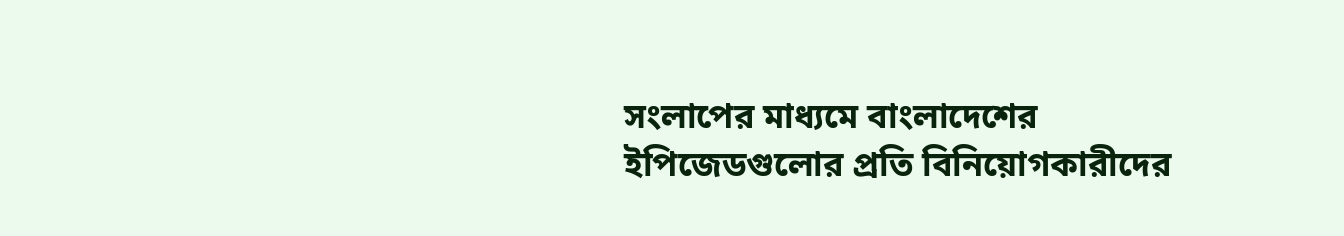সংলাপের মাধ্যমে বাংলাদেশের ইপিজেডগুলোর প্রতি বিনিয়োগকারীদের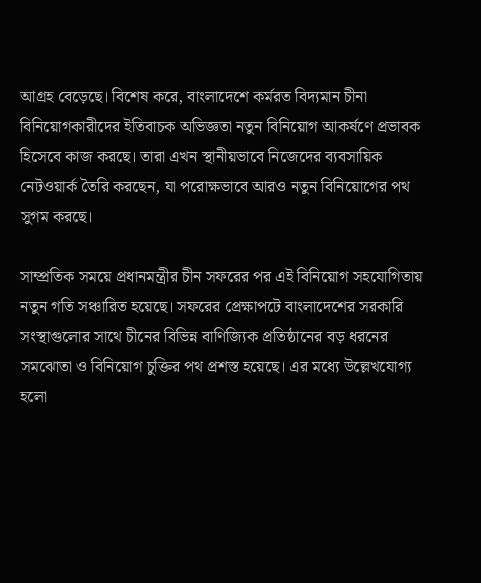আগ্রহ বেড়েছে। বিশেষ করে, বাংলাদেশে কর্মরত বিদ্যমান চীনা বিনিয়োগকারীদের ইতিবাচক অভিজ্ঞতা নতুন বিনিয়োগ আকর্ষণে প্রভাবক হিসেবে কাজ করছে। তারা এখন স্থানীয়ভাবে নিজেদের ব্যবসায়িক নেটওয়ার্ক তৈরি করছেন, যা পরোক্ষভাবে আরও নতুন বিনিয়োগের পথ সুগম করছে।

সাম্প্রতিক সময়ে প্রধানমন্ত্রীর চীন সফরের পর এই বিনিয়োগ সহযোগিতায় নতুন গতি সঞ্চারিত হয়েছে। সফরের প্রেক্ষাপটে বাংলাদেশের সরকারি সংস্থাগুলোর সাথে চীনের বিভিন্ন বাণিজ্যিক প্রতিষ্ঠানের বড় ধরনের সমঝোতা ও বিনিয়োগ চুক্তির পথ প্রশস্ত হয়েছে। এর মধ্যে উল্লেখযোগ্য হলো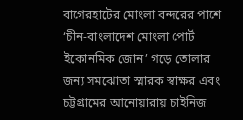বাগেরহাটের মোংলা বন্দরের পাশে ‘চীন-বাংলাদেশ মোংলা পোর্ট ইকোনমিক জোন’ গড়ে তোলার জন্য সমঝোতা স্মারক স্বাক্ষর এবং চট্টগ্রামের আনোয়ারায় চাইনিজ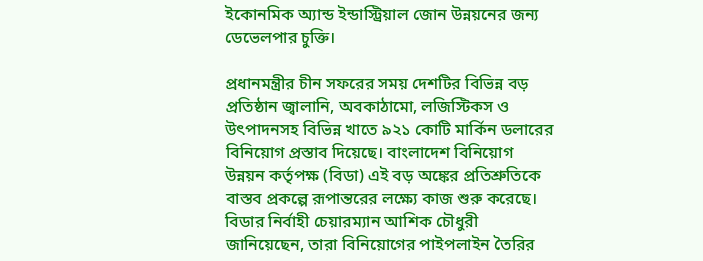ইকোনমিক অ্যান্ড ইন্ডাস্ট্রিয়াল জোন উন্নয়নের জন্য ডেভেলপার চুক্তি।

প্রধানমন্ত্রীর চীন সফরের সময় দেশটির বিভিন্ন বড় প্রতিষ্ঠান জ্বালানি, অবকাঠামো, লজিস্টিকস ও উৎপাদনসহ বিভিন্ন খাতে ৯২১ কোটি মার্কিন ডলারের বিনিয়োগ প্রস্তাব দিয়েছে। বাংলাদেশ বিনিয়োগ উন্নয়ন কর্তৃপক্ষ (বিডা) এই বড় অঙ্কের প্রতিশ্রুতিকে বাস্তব প্রকল্পে রূপান্তরের লক্ষ্যে কাজ শুরু করেছে। বিডার নির্বাহী চেয়ারম্যান আশিক চৌধুরী জানিয়েছেন, তারা বিনিয়োগের পাইপলাইন তৈরির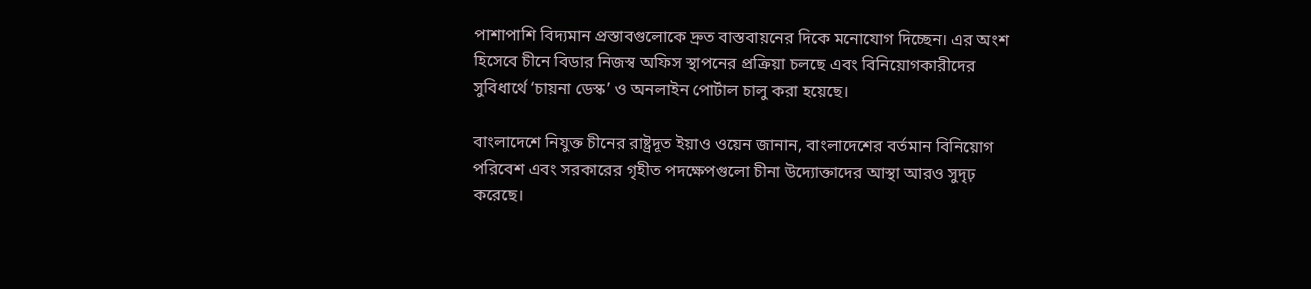পাশাপাশি বিদ্যমান প্রস্তাবগুলোকে দ্রুত বাস্তবায়নের দিকে মনোযোগ দিচ্ছেন। এর অংশ হিসেবে চীনে বিডার নিজস্ব অফিস স্থাপনের প্রক্রিয়া চলছে এবং বিনিয়োগকারীদের সুবিধার্থে ‘চায়না ডেস্ক’ ও অনলাইন পোর্টাল চালু করা হয়েছে।

বাংলাদেশে নিযুক্ত চীনের রাষ্ট্রদূত ইয়াও ওয়েন জানান, বাংলাদেশের বর্তমান বিনিয়োগ পরিবেশ এবং সরকারের গৃহীত পদক্ষেপগুলো চীনা উদ্যোক্তাদের আস্থা আরও সুদৃঢ় করেছে।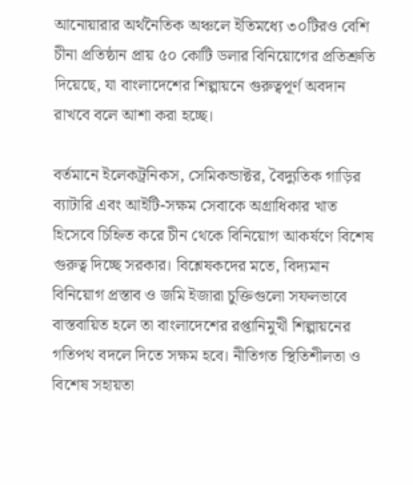আনোয়ারার অর্থনৈতিক অঞ্চলে ইতিমধ্যে ৩০টিরও বেশি চীনা প্রতিষ্ঠান প্রায় ৫০ কোটি ডলার বিনিয়োগের প্রতিশ্রুতি দিয়েছে, যা বাংলাদেশের শিল্পায়নে গুরুত্বপূর্ণ অবদান রাখবে বলে আশা করা হচ্ছে।

বর্তমানে ইলেকট্রনিকস, সেমিকন্ডাক্টর, বৈদ্যুতিক গাড়ির ব্যাটারি এবং আইটি-সক্ষম সেবাকে অগ্রাধিকার খাত হিসেবে চিহ্নিত করে চীন থেকে বিনিয়োগ আকর্ষণে বিশেষ গুরুত্ব দিচ্ছে সরকার। বিশ্লেষকদের মতে, বিদ্যমান বিনিয়োগ প্রস্তাব ও জমি ইজারা চুক্তিগুলো সফলভাবে বাস্তবায়িত হলে তা বাংলাদেশের রপ্তানিমুখী শিল্পায়নের গতিপথ বদলে দিতে সক্ষম হবে। নীতিগত স্থিতিশীলতা ও বিশেষ সহায়তা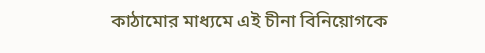কাঠামোর মাধ্যমে এই চীনা বিনিয়োগকে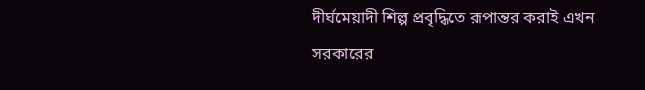দীর্ঘমেয়াদী শিল্প প্রবৃদ্ধিতে রূপান্তর করাই এখন সরকারের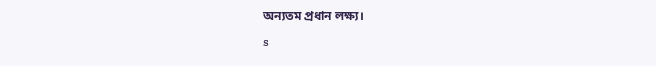অন্যতম প্রধান লক্ষ্য।

s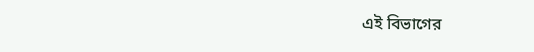এই বিভাগের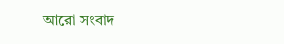আরো সংবাদ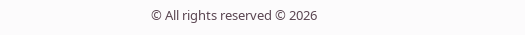© All rights reserved © 2026